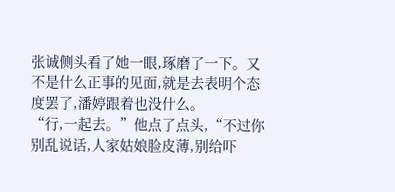张诚侧头看了她一眼,琢磨了一下。又不是什么正事的见面,就是去表明个态度罢了,潘婷跟着也没什么。
“行,一起去。”他点了点头,“不过你别乱说话,人家姑娘脸皮薄,别给吓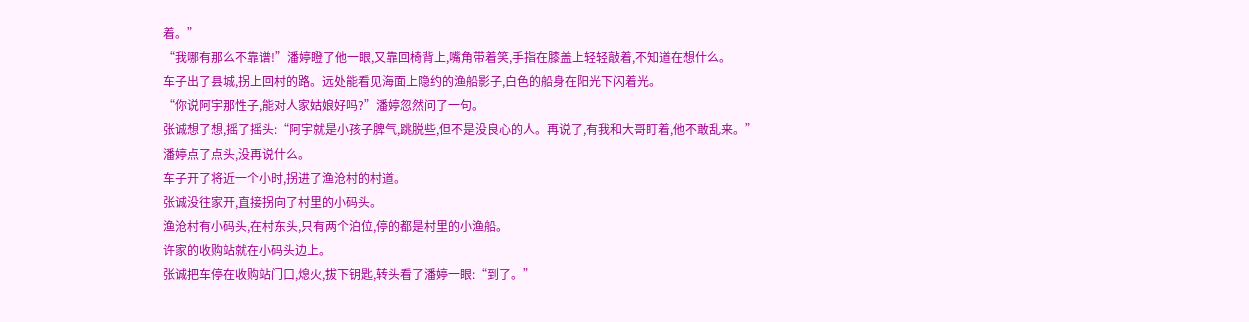着。”
“我哪有那么不靠谱!”潘婷瞪了他一眼,又靠回椅背上,嘴角带着笑,手指在膝盖上轻轻敲着,不知道在想什么。
车子出了县城,拐上回村的路。远处能看见海面上隐约的渔船影子,白色的船身在阳光下闪着光。
“你说阿宇那性子,能对人家姑娘好吗?”潘婷忽然问了一句。
张诚想了想,摇了摇头:“阿宇就是小孩子脾气,跳脱些,但不是没良心的人。再说了,有我和大哥盯着,他不敢乱来。”
潘婷点了点头,没再说什么。
车子开了将近一个小时,拐进了渔沧村的村道。
张诚没往家开,直接拐向了村里的小码头。
渔沧村有小码头,在村东头,只有两个泊位,停的都是村里的小渔船。
许家的收购站就在小码头边上。
张诚把车停在收购站门口,熄火,拔下钥匙,转头看了潘婷一眼:“到了。”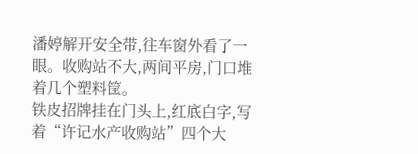潘婷解开安全带,往车窗外看了一眼。收购站不大,两间平房,门口堆着几个塑料筐。
铁皮招牌挂在门头上,红底白字,写着“许记水产收购站”四个大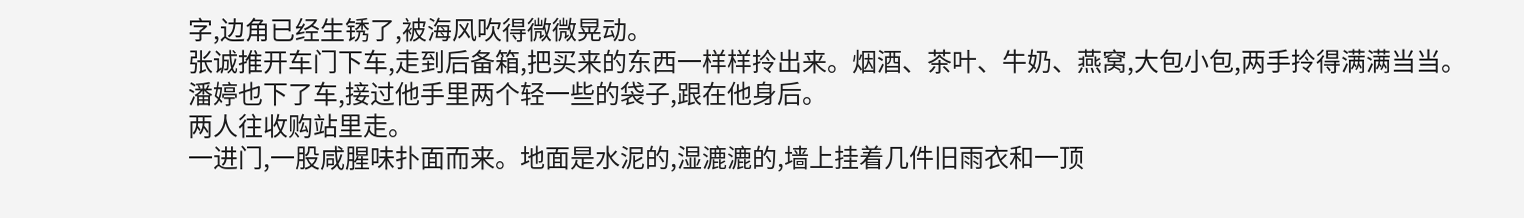字,边角已经生锈了,被海风吹得微微晃动。
张诚推开车门下车,走到后备箱,把买来的东西一样样拎出来。烟酒、茶叶、牛奶、燕窝,大包小包,两手拎得满满当当。
潘婷也下了车,接过他手里两个轻一些的袋子,跟在他身后。
两人往收购站里走。
一进门,一股咸腥味扑面而来。地面是水泥的,湿漉漉的,墙上挂着几件旧雨衣和一顶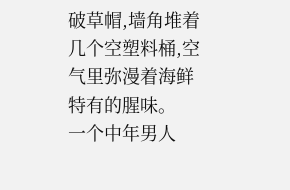破草帽,墙角堆着几个空塑料桶,空气里弥漫着海鲜特有的腥味。
一个中年男人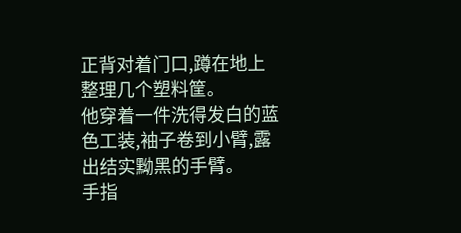正背对着门口,蹲在地上整理几个塑料筐。
他穿着一件洗得发白的蓝色工装,袖子卷到小臂,露出结实黝黑的手臂。
手指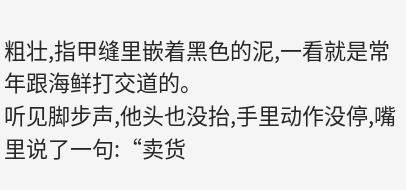粗壮,指甲缝里嵌着黑色的泥,一看就是常年跟海鲜打交道的。
听见脚步声,他头也没抬,手里动作没停,嘴里说了一句:“卖货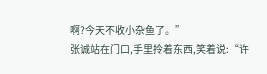啊?今天不收小杂鱼了。”
张诚站在门口,手里拎着东西,笑着说:“许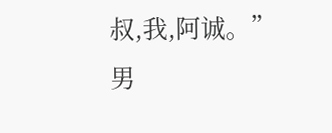叔,我,阿诚。”
男